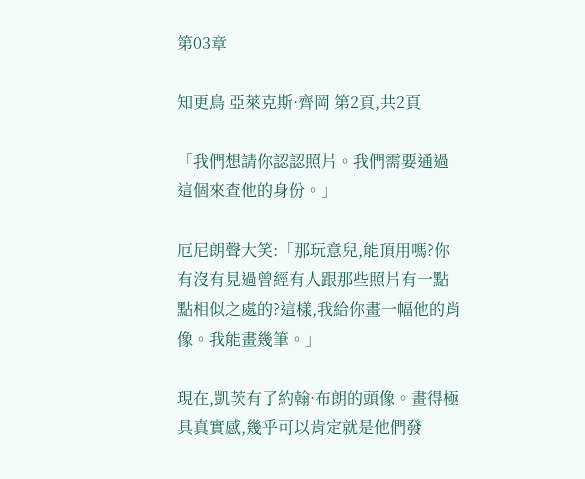第03章

知更鳥 亞萊克斯·齊岡 第2頁,共2頁

「我們想請你認認照片。我們需要通過這個來查他的身份。」

厄尼朗聲大笑:「那玩意兒,能頂用嗎?你有沒有見過曾經有人跟那些照片有一點點相似之處的?這樣,我給你畫一幅他的肖像。我能畫幾筆。」

現在,凱茨有了約翰·布朗的頭像。畫得極具真實感,幾乎可以肯定就是他們發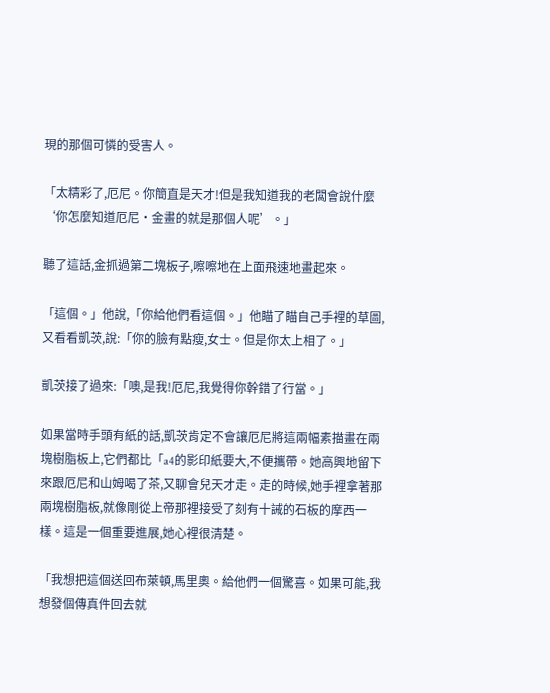現的那個可憐的受害人。

「太精彩了,厄尼。你簡直是天才!但是我知道我的老闆會說什麼‘你怎麼知道厄尼·金畫的就是那個人呢’。」

聽了這話,金抓過第二塊板子,嚓嚓地在上面飛速地畫起來。

「這個。」他說,「你給他們看這個。」他瞄了瞄自己手裡的草圖,又看看凱茨,說:「你的臉有點瘦,女士。但是你太上相了。」

凱茨接了過來:「噢,是我!厄尼,我覺得你幹錯了行當。」

如果當時手頭有紙的話,凱茨肯定不會讓厄尼將這兩幅素描畫在兩塊樹脂板上,它們都比「a4的影印紙要大,不便攜帶。她高興地留下來跟厄尼和山姆喝了茶,又聊會兒天才走。走的時候,她手裡拿著那兩塊樹脂板,就像剛從上帝那裡接受了刻有十誡的石板的摩西一樣。這是一個重要進展,她心裡很清楚。

「我想把這個送回布萊頓,馬里奧。給他們一個驚喜。如果可能,我想發個傳真件回去就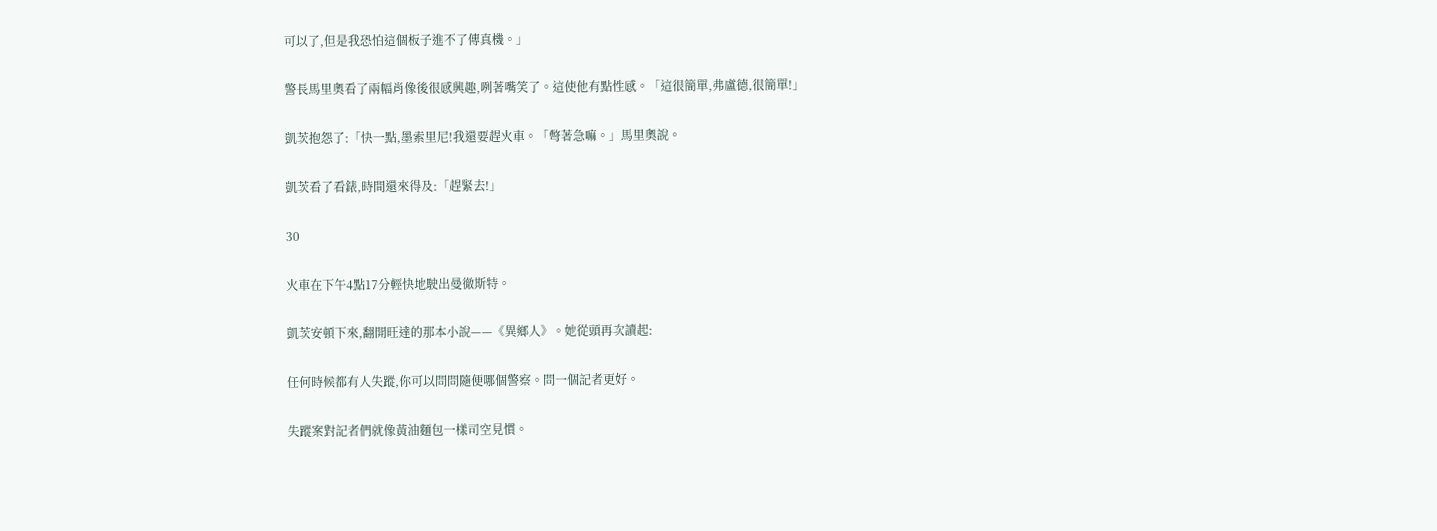可以了,但是我恐怕這個板子進不了傳真機。」

警長馬里奧看了兩幅肖像後很感興趣,咧著嘴笑了。這使他有點性感。「這很簡單,弗盧德,很簡單!」

凱茨抱怨了:「快一點,墨索里尼!我還要趕火車。「彆著急嘛。」馬里奧說。

凱茨看了看錶,時間還來得及:「趕緊去!」

30

火車在下午4點17分輕快地駛出曼徹斯特。

凱茨安頓下來,翻開旺達的那本小說——《異鄉人》。她從頭再次讀起:

任何時候都有人失蹤,你可以問問隨便哪個警察。問一個記者更好。

失蹤案對記者們就像黃油麵包一樣司空見慣。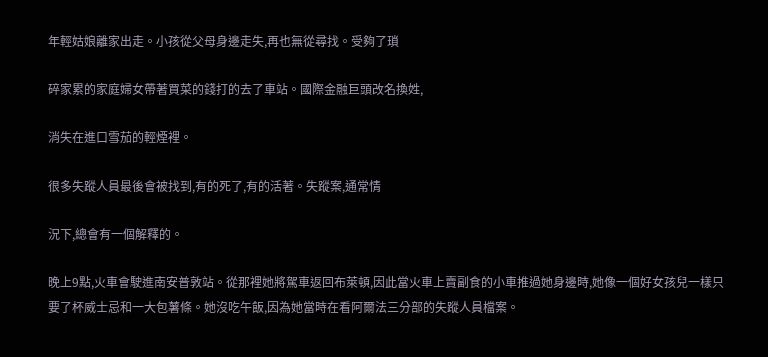年輕姑娘離家出走。小孩從父母身邊走失,再也無從尋找。受夠了瑣

碎家累的家庭婦女帶著買菜的錢打的去了車站。國際金融巨頭改名換姓,

消失在進口雪茄的輕煙裡。

很多失蹤人員最後會被找到,有的死了,有的活著。失蹤案,通常情

況下,總會有一個解釋的。

晚上9點,火車會駛進南安普敦站。從那裡她將駕車返回布萊頓,因此當火車上賣副食的小車推過她身邊時,她像一個好女孩兒一樣只要了杯威士忌和一大包薯條。她沒吃午飯,因為她當時在看阿爾法三分部的失蹤人員檔案。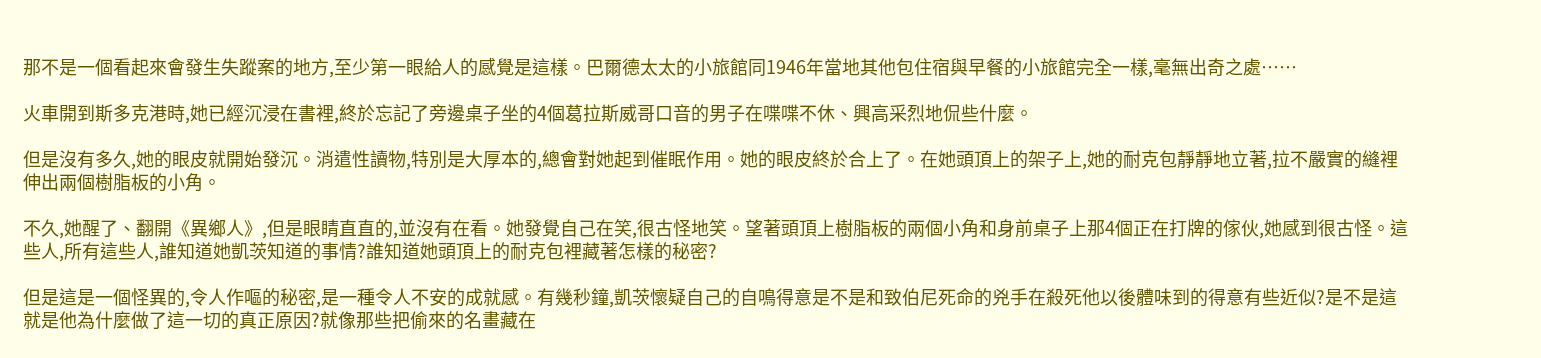那不是一個看起來會發生失蹤案的地方,至少第一眼給人的感覺是這樣。巴爾德太太的小旅館同1946年當地其他包住宿與早餐的小旅館完全一樣,毫無出奇之處……

火車開到斯多克港時,她已經沉浸在書裡,終於忘記了旁邊桌子坐的4個葛拉斯威哥口音的男子在喋喋不休、興高采烈地侃些什麼。

但是沒有多久,她的眼皮就開始發沉。消遣性讀物,特別是大厚本的,總會對她起到催眠作用。她的眼皮終於合上了。在她頭頂上的架子上,她的耐克包靜靜地立著,拉不嚴實的縫裡伸出兩個樹脂板的小角。

不久,她醒了、翻開《異鄉人》,但是眼睛直直的,並沒有在看。她發覺自己在笑,很古怪地笑。望著頭頂上樹脂板的兩個小角和身前桌子上那4個正在打牌的傢伙,她感到很古怪。這些人,所有這些人,誰知道她凱茨知道的事情?誰知道她頭頂上的耐克包裡藏著怎樣的秘密?

但是這是一個怪異的,令人作嘔的秘密,是一種令人不安的成就感。有幾秒鐘,凱茨懷疑自己的自鳴得意是不是和致伯尼死命的兇手在殺死他以後體味到的得意有些近似?是不是這就是他為什麼做了這一切的真正原因?就像那些把偷來的名畫藏在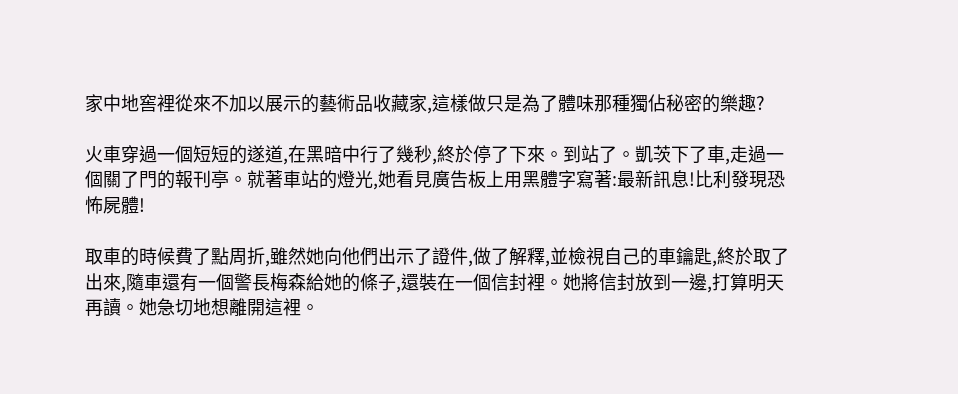家中地窖裡從來不加以展示的藝術品收藏家,這樣做只是為了體味那種獨佔秘密的樂趣?

火車穿過一個短短的遂道,在黑暗中行了幾秒,終於停了下來。到站了。凱茨下了車,走過一個關了門的報刊亭。就著車站的燈光,她看見廣告板上用黑體字寫著:最新訊息!比利發現恐怖屍體!

取車的時候費了點周折,雖然她向他們出示了證件,做了解釋,並檢視自己的車鑰匙,終於取了出來,隨車還有一個警長梅森給她的條子,還裝在一個信封裡。她將信封放到一邊,打算明天再讀。她急切地想離開這裡。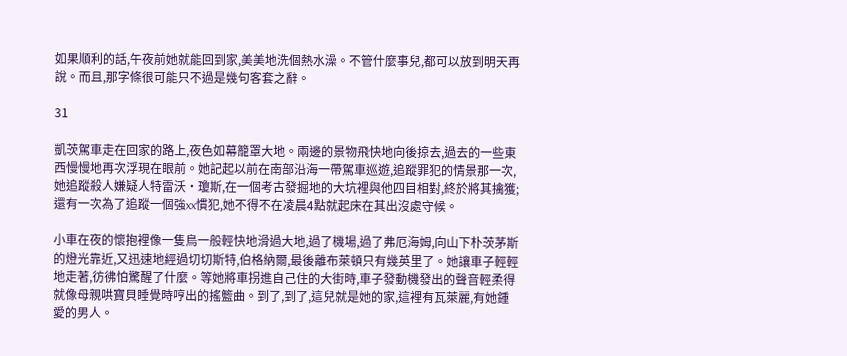如果順利的話,午夜前她就能回到家,美美地洗個熱水澡。不管什麼事兒,都可以放到明天再說。而且,那字條很可能只不過是幾句客套之辭。

31

凱茨駕車走在回家的路上,夜色如幕籠罩大地。兩邊的景物飛快地向後掠去,過去的一些東西慢慢地再次浮現在眼前。她記起以前在南部沿海一帶駕車巡遊,追蹤罪犯的情景那一次,她追蹤殺人嫌疑人特雷沃·瓊斯,在一個考古發掘地的大坑裡與他四目相對,終於將其擒獲;還有一次為了追蹤一個強xx慣犯,她不得不在凌晨4點就起床在其出沒處守候。

小車在夜的懷抱裡像一隻鳥一般輕快地滑過大地,過了機場,過了弗厄海姆,向山下朴茨茅斯的燈光靠近,又迅速地經過切切斯特,伯格納爾,最後離布萊頓只有幾英里了。她讓車子輕輕地走著,彷彿怕驚醒了什麼。等她將車拐進自己住的大街時,車子發動機發出的聲音輕柔得就像母親哄寶貝睡覺時哼出的搖籃曲。到了,到了,這兒就是她的家,這裡有瓦萊麗,有她鍾愛的男人。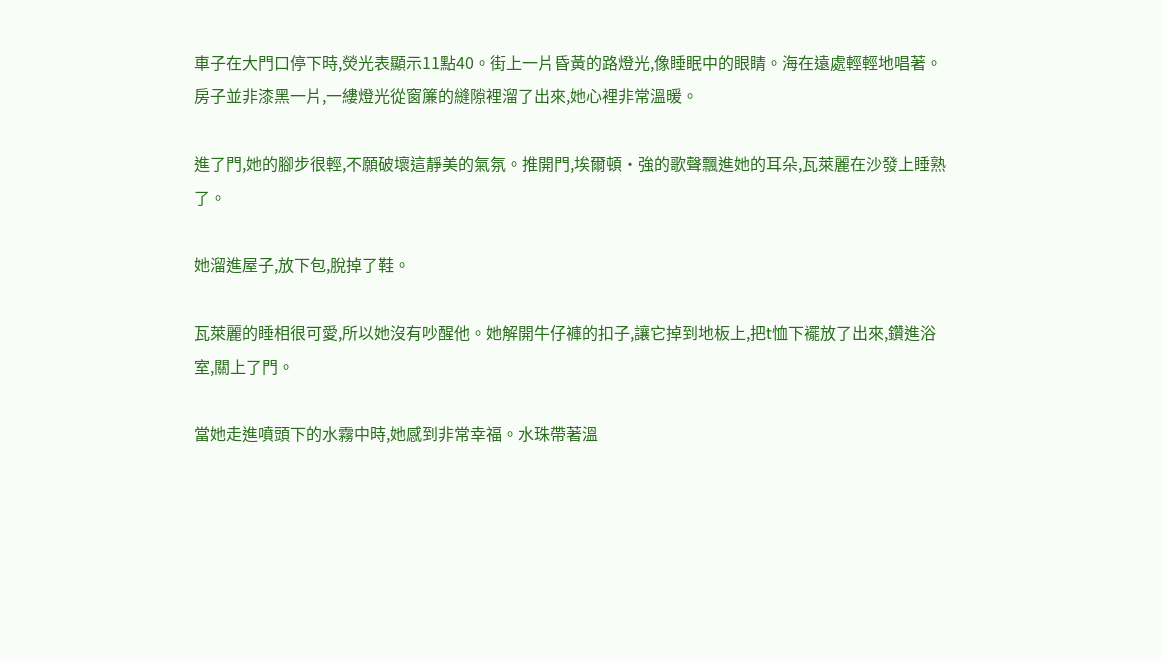車子在大門口停下時,熒光表顯示11點40。街上一片昏黃的路燈光,像睡眠中的眼睛。海在遠處輕輕地唱著。房子並非漆黑一片,一縷燈光從窗簾的縫隙裡溜了出來,她心裡非常溫暖。

進了門,她的腳步很輕,不願破壞這靜美的氣氛。推開門,埃爾頓·強的歌聲飄進她的耳朵,瓦萊麗在沙發上睡熟了。

她溜進屋子,放下包,脫掉了鞋。

瓦萊麗的睡相很可愛,所以她沒有吵醒他。她解開牛仔褲的扣子,讓它掉到地板上,把t恤下襬放了出來,鑽進浴室,關上了門。

當她走進噴頭下的水霧中時,她感到非常幸福。水珠帶著溫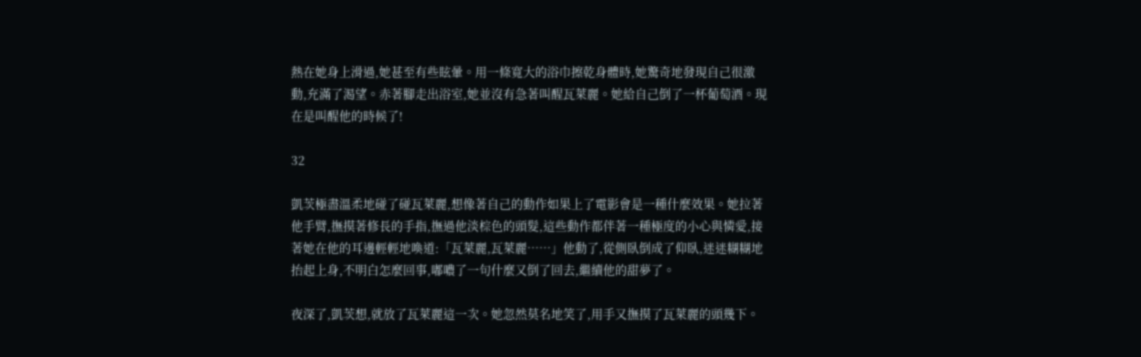熱在她身上滑過,她甚至有些眩暈。用一條寬大的浴巾擦乾身體時,她驚奇地發現自己很激動,充滿了渴望。赤著腳走出浴室,她並沒有急著叫醒瓦萊麗。她給自己倒了一杯葡萄酒。現在是叫醒他的時候了!

32

凱茨極盡溫柔地碰了碰瓦萊麗,想像著自己的動作如果上了電影會是一種什麼效果。她拉著他手臂,撫摸著修長的手指,撫過他淡棕色的頭髮,這些動作都伴著一種極度的小心與憐愛,接著她在他的耳邊輕輕地喚道:「瓦萊麗,瓦萊麗……」他動了,從側臥倒成了仰臥,迷迷糊糊地抬起上身,不明白怎麼回事,嘟噥了一句什麼又倒了回去,繼續他的甜夢了。

夜深了,凱茨想,就放了瓦萊麗這一次。她忽然莫名地笑了,用手又撫摸了瓦萊麗的頭幾下。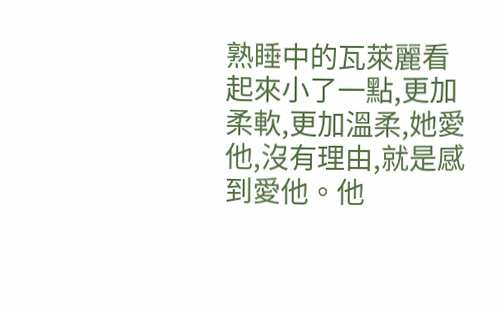熟睡中的瓦萊麗看起來小了一點,更加柔軟,更加溫柔,她愛他,沒有理由,就是感到愛他。他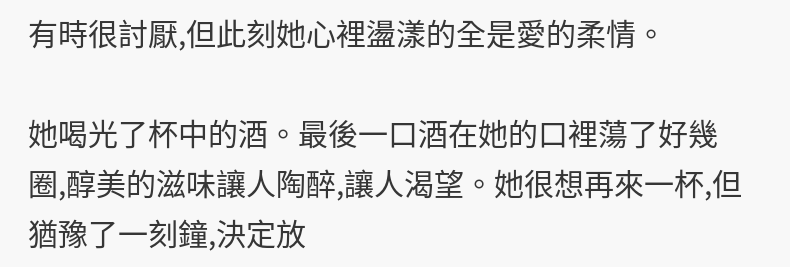有時很討厭,但此刻她心裡盪漾的全是愛的柔情。

她喝光了杯中的酒。最後一口酒在她的口裡蕩了好幾圈,醇美的滋味讓人陶醉,讓人渴望。她很想再來一杯,但猶豫了一刻鐘,決定放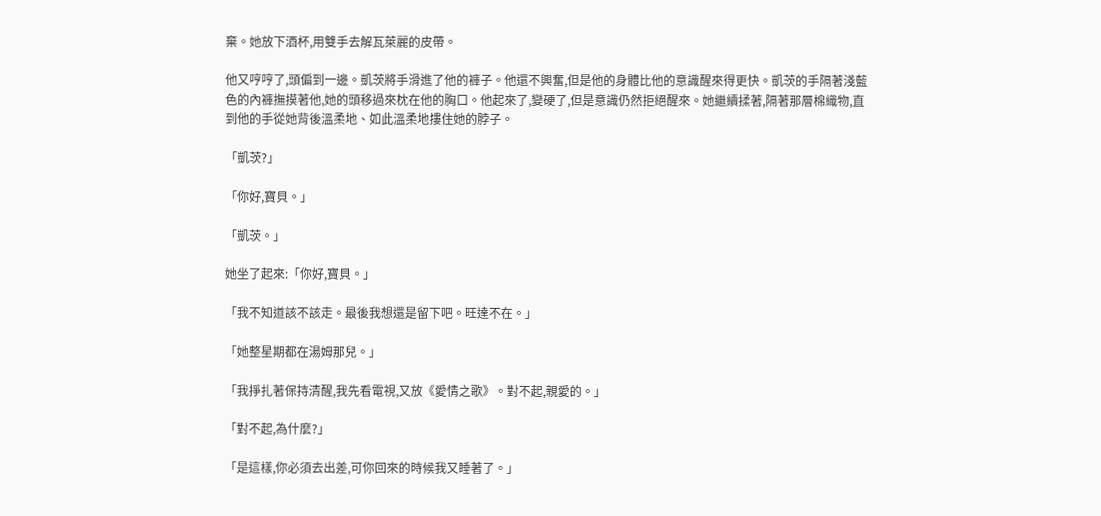棄。她放下酒杯,用雙手去解瓦萊麗的皮帶。

他又哼哼了,頭偏到一邊。凱茨將手滑進了他的褲子。他還不興奮,但是他的身體比他的意識醒來得更快。凱茨的手隔著淺藍色的內褲撫摸著他,她的頭移過來枕在他的胸口。他起來了,變硬了,但是意識仍然拒絕醒來。她繼續揉著,隔著那層棉織物,直到他的手從她背後溫柔地、如此溫柔地摟住她的脖子。

「凱茨?」

「你好,寶貝。」

「凱茨。」

她坐了起來:「你好,寶貝。」

「我不知道該不該走。最後我想還是留下吧。旺達不在。」

「她整星期都在湯姆那兒。」

「我掙扎著保持清醒,我先看電視,又放《愛情之歌》。對不起,親愛的。」

「對不起,為什麼?」

「是這樣,你必須去出差,可你回來的時候我又睡著了。」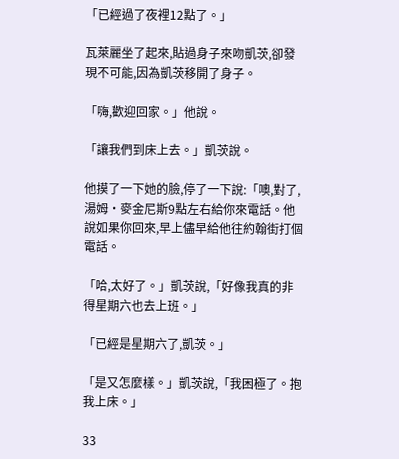「已經過了夜裡12點了。」

瓦萊麗坐了起來,貼過身子來吻凱茨,卻發現不可能,因為凱茨移開了身子。

「嗨,歡迎回家。」他說。

「讓我們到床上去。」凱茨說。

他摸了一下她的臉,停了一下說:「噢,對了,湯姆·麥金尼斯9點左右給你來電話。他說如果你回來,早上儘早給他往約翰街打個電話。

「哈,太好了。」凱茨說,「好像我真的非得星期六也去上班。」

「已經是星期六了,凱茨。」

「是又怎麼樣。」凱茨說,「我困極了。抱我上床。」

33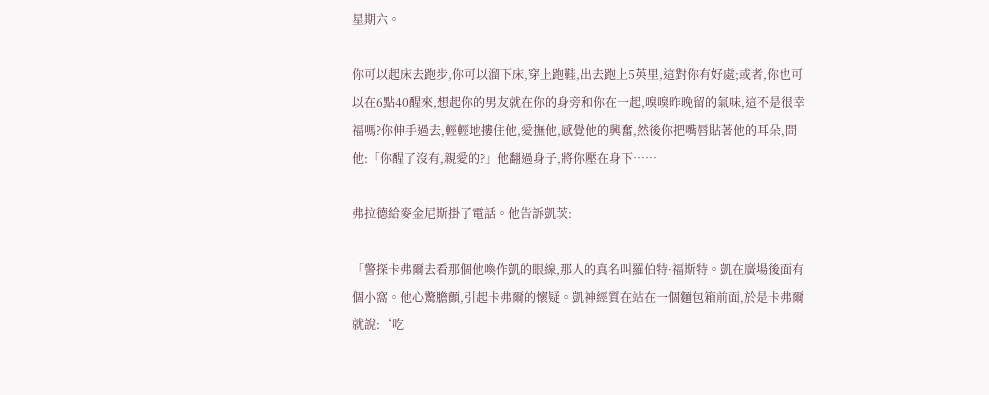星期六。

你可以起床去跑步,你可以溜下床,穿上跑鞋,出去跑上5英里,這對你有好處;或者,你也可以在6點40醒來,想起你的男友就在你的身旁和你在一起,嗅嗅昨晚留的氣味,這不是很幸福嗎?你伸手過去,輕輕地摟住他,愛撫他,感覺他的興奮,然後你把嘴唇貼著他的耳朵,問他:「你醒了沒有,親愛的?」他翻過身子,將你壓在身下……

弗拉德給麥金尼斯掛了電話。他告訴凱茨:

「警探卡弗爾去看那個他喚作凱的眼線,那人的真名叫羅伯特·福斯特。凱在廣場後面有個小窩。他心驚膽顫,引起卡弗爾的懷疑。凱神經質在站在一個麵包箱前面,於是卡弗爾就說:‘吃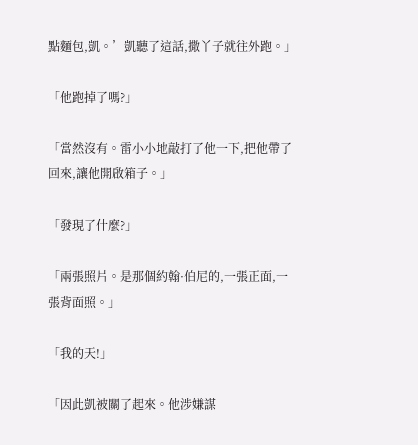點麵包,凱。’凱聽了這話,撒丫子就往外跑。」

「他跑掉了嗎?」

「當然沒有。雷小小地敲打了他一下,把他帶了回來,讓他開啟箱子。」

「發現了什麼?」

「兩張照片。是那個約翰·伯尼的,一張正面,一張背面照。」

「我的天!」

「因此凱被關了起來。他涉嫌謀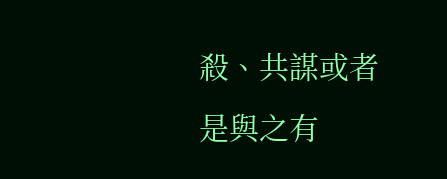殺、共謀或者是與之有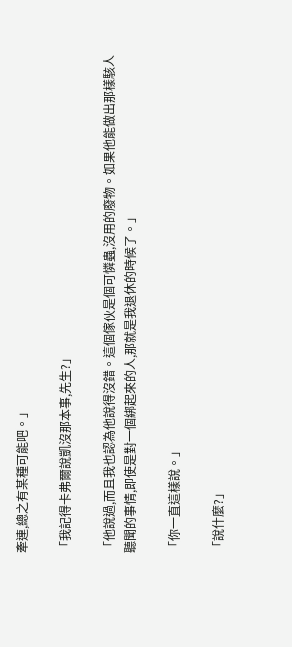牽連,總之有某種可能吧。」

「我記得卡弗爾說凱沒那本事,先生?」

「他說過,而且我也認為他說得沒錯。這個傢伙是個可憐蟲,沒用的廢物。如果他能做出那樣駭人聽聞的事情,即使是對一個綁起來的人,那就是我退休的時候了。」

「你一直這樣說。」

「說什麼?」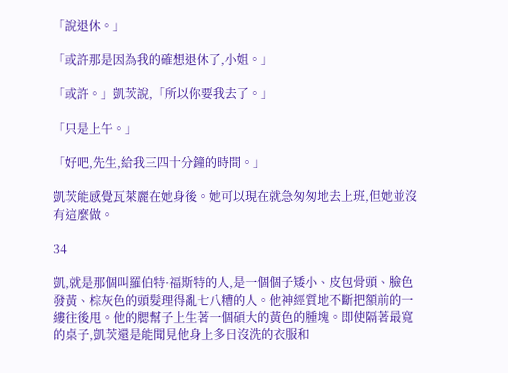「說退休。」

「或許那是因為我的確想退休了,小姐。」

「或許。」凱茨說,「所以你要我去了。」

「只是上午。」

「好吧,先生,給我三四十分鐘的時間。」

凱茨能感覺瓦萊麗在她身後。她可以現在就急匆匆地去上班,但她並沒有這麼做。

34

凱,就是那個叫羅伯特·福斯特的人,是一個個子矮小、皮包骨頭、臉色發黃、棕灰色的頭髮理得亂七八糟的人。他神經質地不斷把額前的一縷往後甩。他的腮幫子上生著一個碩大的黃色的腫塊。即使隔著最寬的桌子,凱茨還是能聞見他身上多日沒洗的衣服和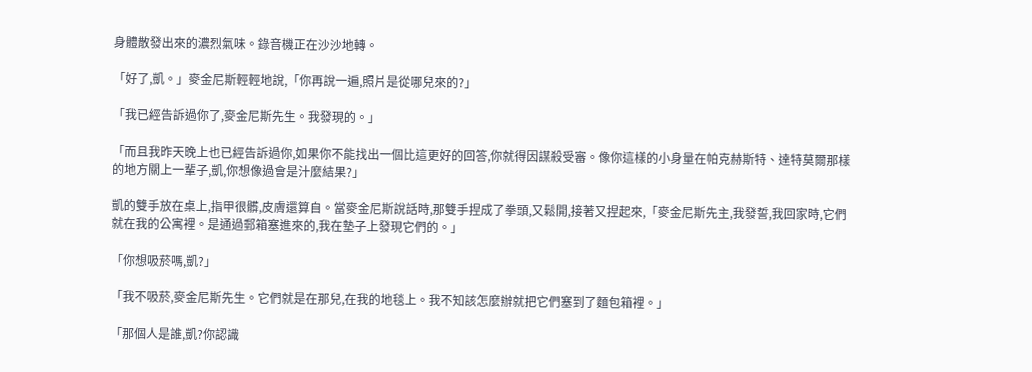身體散發出來的濃烈氣味。錄音機正在沙沙地轉。

「好了,凱。」麥金尼斯輕輕地說,「你再說一遍,照片是從哪兒來的?」

「我已經告訴過你了,麥金尼斯先生。我發現的。」

「而且我昨天晚上也已經告訴過你,如果你不能找出一個比這更好的回答,你就得因謀殺受審。像你這樣的小身量在帕克赫斯特、達特莫爾那樣的地方關上一輩子,凱,你想像過會是汁麼結果?」

凱的雙手放在桌上,指甲很髒,皮膚還算自。當麥金尼斯說話時,那雙手捏成了拳頭,又鬆開,接著又捏起來,「麥金尼斯先主,我發誓,我回家時,它們就在我的公寓裡。是通過郵箱塞進來的,我在墊子上發現它們的。」

「你想吸菸嗎,凱?」

「我不吸菸,麥金尼斯先生。它們就是在那兒,在我的地毯上。我不知該怎麼辦就把它們塞到了麵包箱裡。」

「那個人是誰,凱?你認識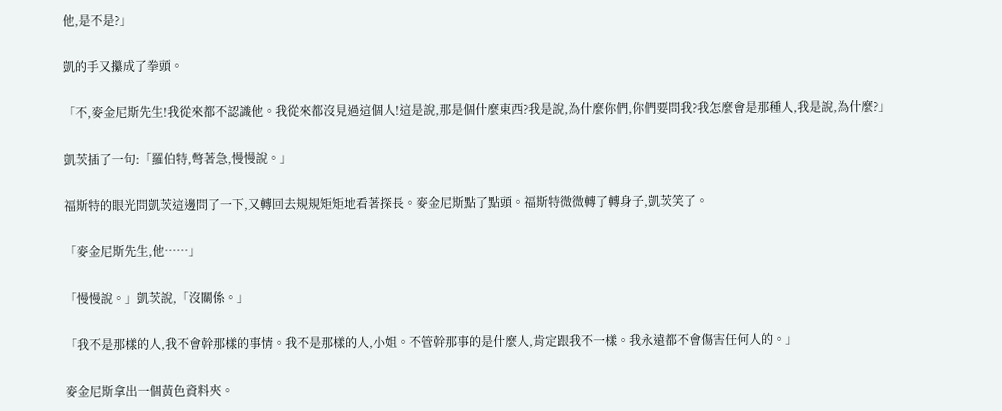他,是不是?」

凱的手又攥成了拳頭。

「不,麥金尼斯先生!我從來都不認識他。我從來都沒見過這個人!這是說,那是個什麼東西?我是說,為什麼你們,你們要問我?我怎麼會是那種人,我是說,為什麼?」

凱茨插了一句:「羅伯特,彆著急,慢慢說。」

福斯特的眼光問凱茨這邊問了一下,又轉回去規規矩矩地看著探長。麥金尼斯點了點頭。福斯特微微轉了轉身子,凱茨笑了。

「麥金尼斯先生,他……」

「慢慢說。」凱茨說,「沒關係。」

「我不是那樣的人,我不會幹那樣的事情。我不是那樣的人,小姐。不管幹那事的是什麼人,肯定跟我不一樣。我永遠都不會傷害任何人的。」

麥金尼斯拿出一個黃色資料夾。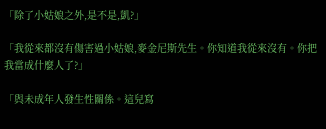「除了小姑娘之外,是不是,凱?」

「我從來都沒有傷害過小姑娘,麥金尼斯先生。你知道我從來沒有。你把我當成什麼人了?」

「與未成年人發生性關係。這兒寫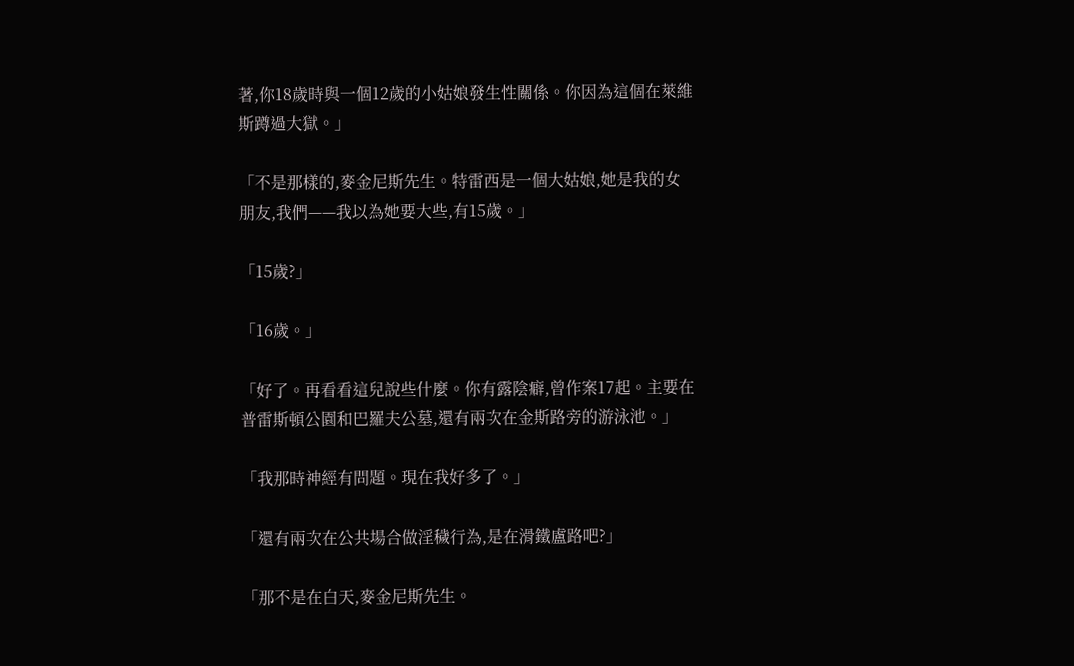著,你18歲時與一個12歲的小姑娘發生性關係。你因為這個在萊維斯蹲過大獄。」

「不是那樣的,麥金尼斯先生。特雷西是一個大姑娘,她是我的女朋友,我們——我以為她要大些,有15歲。」

「15歲?」

「16歲。」

「好了。再看看這兒說些什麼。你有露陰癖,曾作案17起。主要在普雷斯頓公園和巴羅夫公墓,還有兩次在金斯路旁的游泳池。」

「我那時神經有問題。現在我好多了。」

「還有兩次在公共場合做淫穢行為,是在滑鐵盧路吧?」

「那不是在白天,麥金尼斯先生。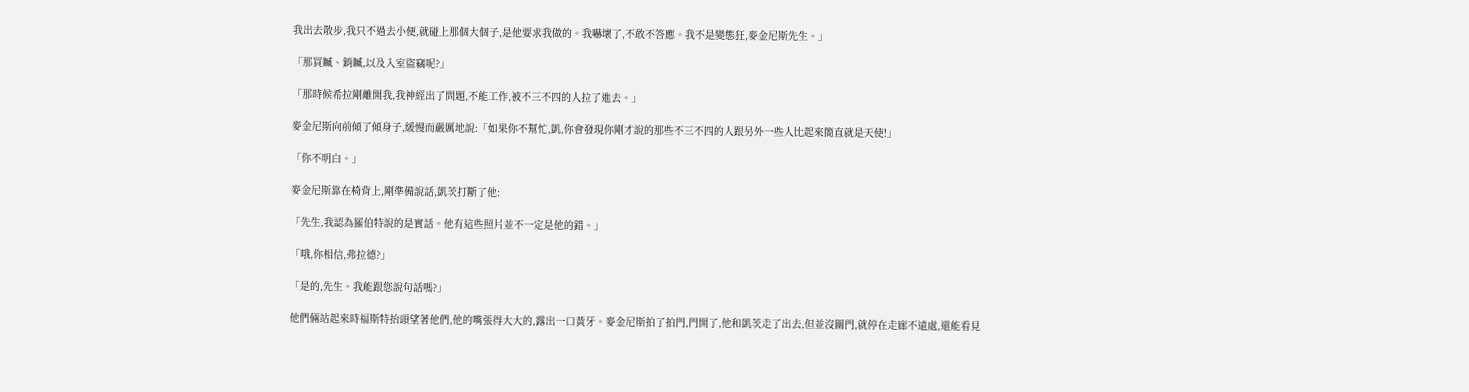我出去散步,我只不過去小便,就碰上那個大個子,是他要求我做的。我嚇壞了,不敢不答應。我不是變態狂,麥金尼斯先生。」

「那買贓、銷贓,以及入室盜竊呢?」

「那時候希拉剛離開我,我神經出了問題,不能工作,被不三不四的人拉了進去。」

麥金尼斯向前傾了傾身子,緩慢而嚴厲地說:「如果你不幫忙,凱,你會發現你剛才說的那些不三不四的人跟另外一些人比起來簡直就是天使!」

「你不明白。」

麥金尼斯靠在椅背上,剛準備說話,凱茨打斷了他:

「先生,我認為羅伯特說的是實話。他有這些照片並不一定是他的錯。」

「哦,你相信,弗拉德?」

「是的,先生。我能跟您說句話嗎?」

他們倆站起來時福斯特抬頭望著他們,他的嘴張得大大的,露出一口黃牙。麥金尼斯拍了拍門,門開了,他和凱茨走了出去,但並沒關門,就停在走廊不遠處,還能看見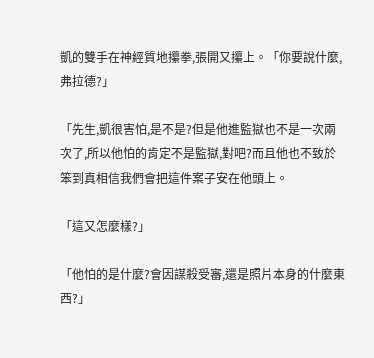凱的雙手在神經質地攥拳,張開又攥上。「你要說什麼,弗拉德?」

「先生,凱很害怕,是不是?但是他進監獄也不是一次兩次了,所以他怕的肯定不是監獄,對吧?而且他也不致於笨到真相信我們會把這件案子安在他頭上。

「這又怎麼樣?」

「他怕的是什麼?會因謀殺受審,還是照片本身的什麼東西?」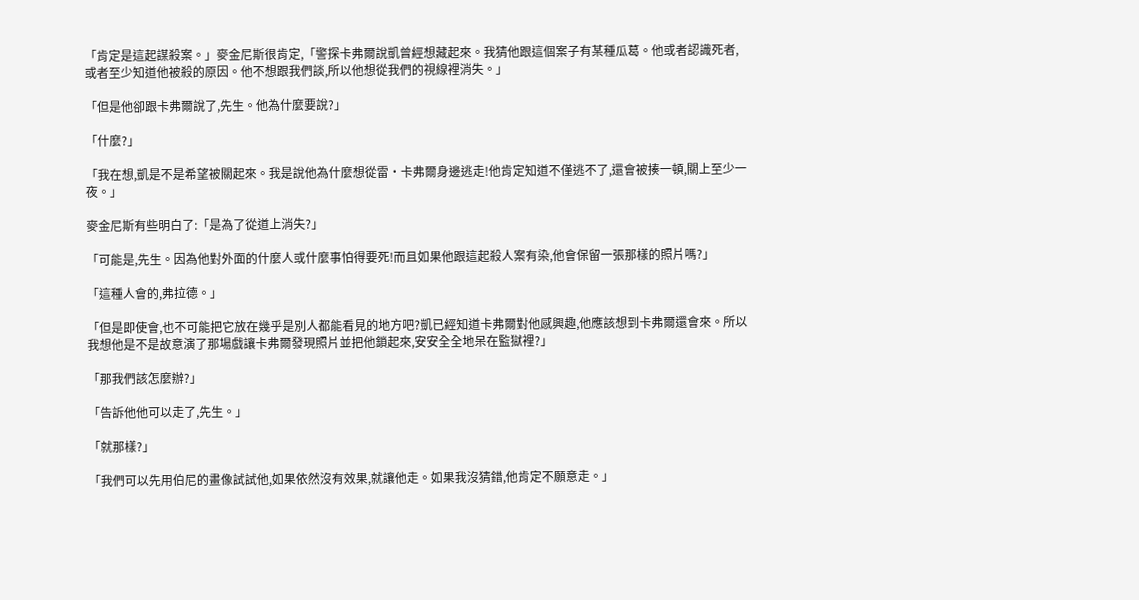「肯定是這起謀殺案。」麥金尼斯很肯定,「警探卡弗爾說凱曾經想藏起來。我猜他跟這個案子有某種瓜葛。他或者認識死者,或者至少知道他被殺的原因。他不想跟我們談,所以他想從我們的視線裡消失。」

「但是他卻跟卡弗爾說了,先生。他為什麼要說?」

「什麼?」

「我在想,凱是不是希望被關起來。我是說他為什麼想從雷·卡弗爾身邊逃走!他肯定知道不僅逃不了,還會被揍一頓,關上至少一夜。」

麥金尼斯有些明白了:「是為了從道上消失?」

「可能是,先生。因為他對外面的什麼人或什麼事怕得要死!而且如果他跟這起殺人案有染,他會保留一張那樣的照片嗎?」

「這種人會的,弗拉德。」

「但是即使會,也不可能把它放在幾乎是別人都能看見的地方吧?凱已經知道卡弗爾對他感興趣,他應該想到卡弗爾還會來。所以我想他是不是故意演了那場戲讓卡弗爾發現照片並把他鎖起來,安安全全地呆在監獄裡?」

「那我們該怎麼辦?」

「告訴他他可以走了,先生。」

「就那樣?」

「我們可以先用伯尼的畫像試試他,如果依然沒有效果,就讓他走。如果我沒猜錯,他肯定不願意走。」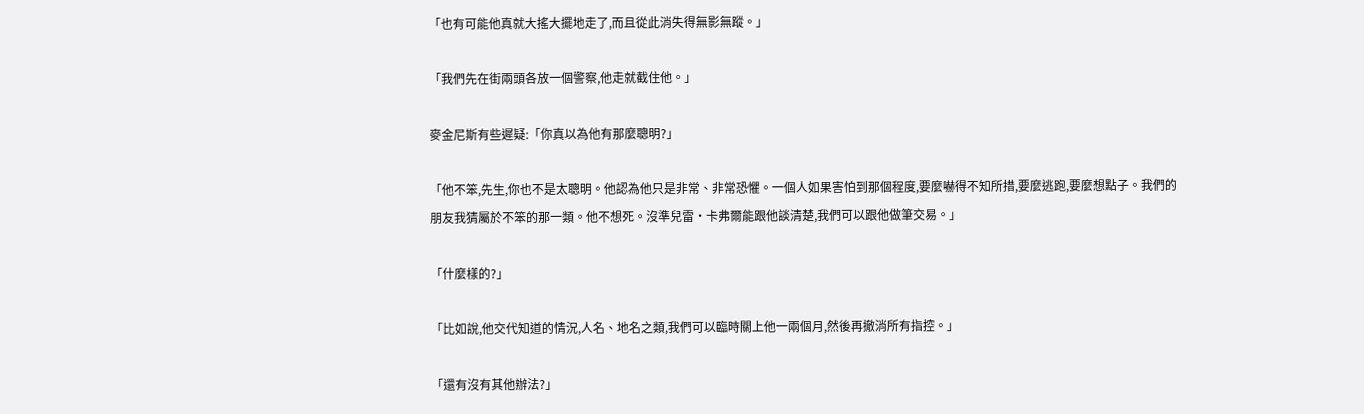「也有可能他真就大搖大擺地走了,而且從此消失得無影無蹤。」

「我們先在街兩頭各放一個警察,他走就截住他。」

麥金尼斯有些遲疑:「你真以為他有那麼聰明?」

「他不笨,先生,你也不是太聰明。他認為他只是非常、非常恐懼。一個人如果害怕到那個程度,要麼嚇得不知所措,要麼逃跑,要麼想點子。我們的朋友我猜屬於不笨的那一類。他不想死。沒準兒雷·卡弗爾能跟他談清楚,我們可以跟他做筆交易。」

「什麼樣的?」

「比如說,他交代知道的情況,人名、地名之類,我們可以臨時關上他一兩個月,然後再撤消所有指控。」

「還有沒有其他辦法?」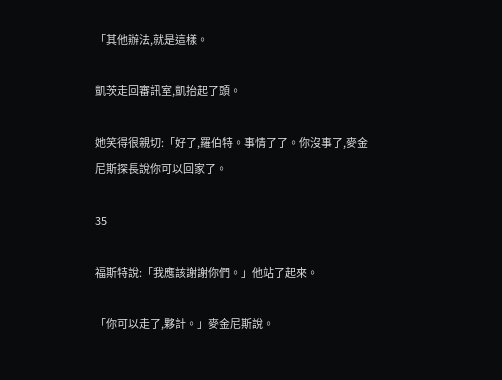「其他辦法,就是這樣。

凱茨走回審訊室,凱抬起了頭。

她笑得很親切:「好了,羅伯特。事情了了。你沒事了,麥金尼斯探長說你可以回家了。

35

福斯特說:「我應該謝謝你們。」他站了起來。

「你可以走了,夥計。」麥金尼斯說。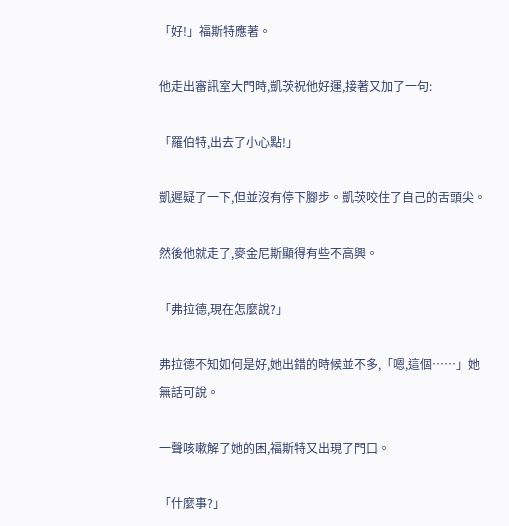「好!」福斯特應著。

他走出審訊室大門時,凱茨祝他好運,接著又加了一句:

「羅伯特,出去了小心點!」

凱遲疑了一下,但並沒有停下腳步。凱茨咬住了自己的舌頭尖。

然後他就走了,麥金尼斯顯得有些不高興。

「弗拉德,現在怎麼說?」

弗拉德不知如何是好,她出錯的時候並不多,「嗯,這個……」她無話可說。

一聲咳嗽解了她的困,福斯特又出現了門口。

「什麼事?」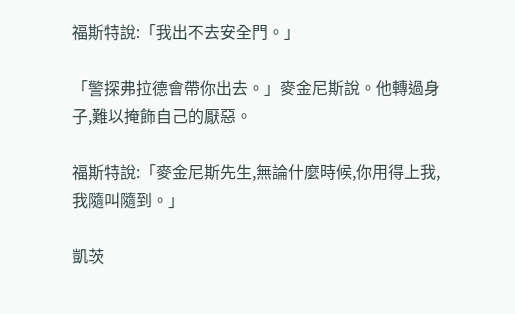福斯特說:「我出不去安全門。」

「警探弗拉德會帶你出去。」麥金尼斯說。他轉過身子,難以掩飾自己的厭惡。

福斯特說:「麥金尼斯先生,無論什麼時候,你用得上我,我隨叫隨到。」

凱茨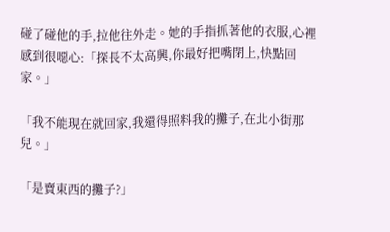碰了碰他的手,拉他往外走。她的手指抓著他的衣服,心裡感到很噁心:「探長不太高興,你最好把嘴閉上,快點回家。」

「我不能現在就回家,我還得照料我的攤子,在北小街那兒。」

「是賣東西的攤子?」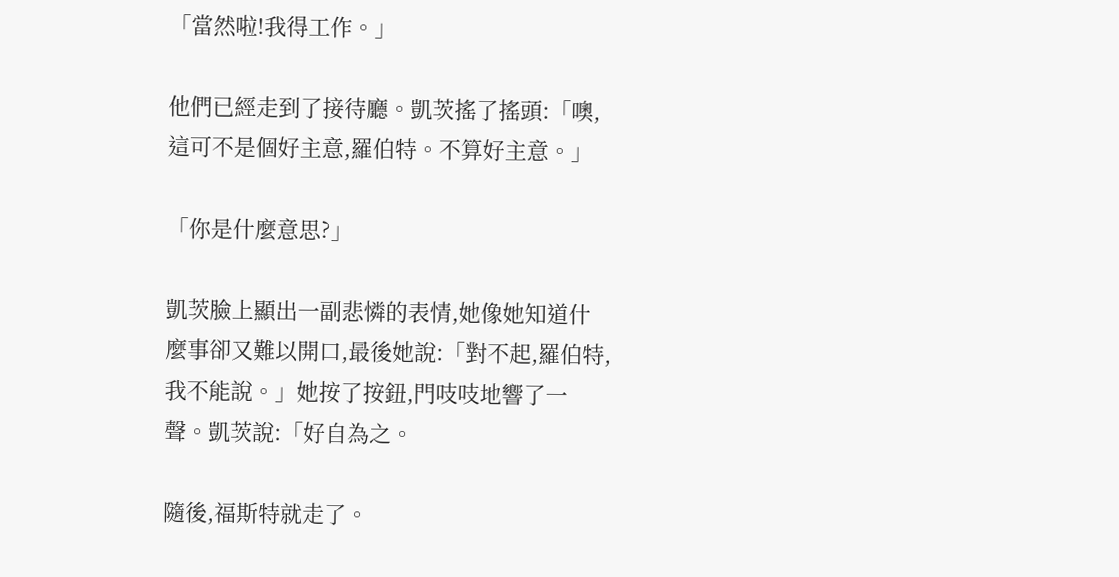「當然啦!我得工作。」

他們已經走到了接待廳。凱茨搖了搖頭:「噢,這可不是個好主意,羅伯特。不算好主意。」

「你是什麼意思?」

凱茨臉上顯出一副悲憐的表情,她像她知道什麼事卻又難以開口,最後她說:「對不起,羅伯特,我不能說。」她按了按鈕,門吱吱地響了一聲。凱茨說:「好自為之。

隨後,福斯特就走了。